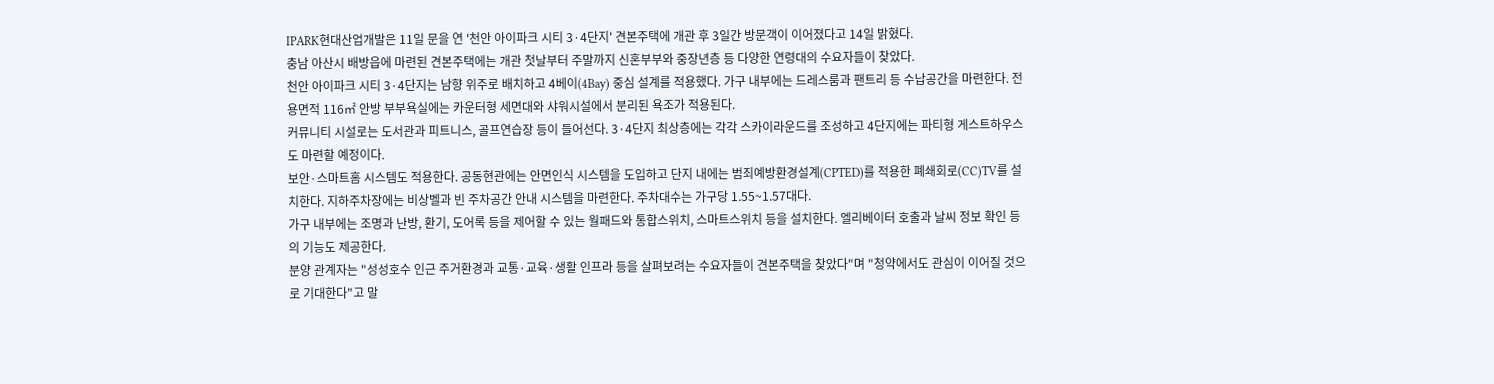IPARK현대산업개발은 11일 문을 연 '천안 아이파크 시티 3·4단지' 견본주택에 개관 후 3일간 방문객이 이어졌다고 14일 밝혔다.
충남 아산시 배방읍에 마련된 견본주택에는 개관 첫날부터 주말까지 신혼부부와 중장년층 등 다양한 연령대의 수요자들이 찾았다.
천안 아이파크 시티 3·4단지는 남향 위주로 배치하고 4베이(4Bay) 중심 설계를 적용했다. 가구 내부에는 드레스룸과 팬트리 등 수납공간을 마련한다. 전용면적 116㎡ 안방 부부욕실에는 카운터형 세면대와 샤워시설에서 분리된 욕조가 적용된다.
커뮤니티 시설로는 도서관과 피트니스, 골프연습장 등이 들어선다. 3·4단지 최상층에는 각각 스카이라운드를 조성하고 4단지에는 파티형 게스트하우스도 마련할 예정이다.
보안·스마트홈 시스템도 적용한다. 공동현관에는 안면인식 시스템을 도입하고 단지 내에는 범죄예방환경설계(CPTED)를 적용한 폐쇄회로(CC)TV를 설치한다. 지하주차장에는 비상벨과 빈 주차공간 안내 시스템을 마련한다. 주차대수는 가구당 1.55~1.57대다.
가구 내부에는 조명과 난방, 환기, 도어록 등을 제어할 수 있는 월패드와 통합스위치, 스마트스위치 등을 설치한다. 엘리베이터 호출과 날씨 정보 확인 등의 기능도 제공한다.
분양 관계자는 "성성호수 인근 주거환경과 교통·교육·생활 인프라 등을 살펴보려는 수요자들이 견본주택을 찾았다"며 "청약에서도 관심이 이어질 것으로 기대한다"고 말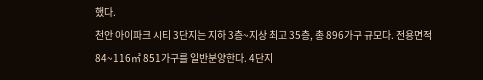했다.
천안 아이파크 시티 3단지는 지하 3층~지상 최고 35층, 총 896가구 규모다. 전용면적 84~116㎡ 851가구를 일반분양한다. 4단지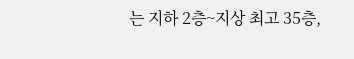는 지하 2층~지상 최고 35층,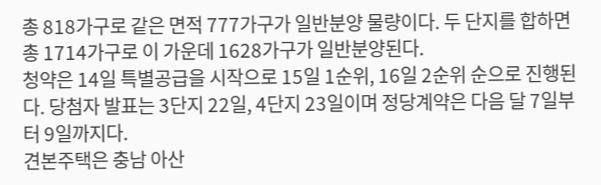총 818가구로 같은 면적 777가구가 일반분양 물량이다. 두 단지를 합하면 총 1714가구로 이 가운데 1628가구가 일반분양된다.
청약은 14일 특별공급을 시작으로 15일 1순위, 16일 2순위 순으로 진행된다. 당첨자 발표는 3단지 22일, 4단지 23일이며 정당계약은 다음 달 7일부터 9일까지다.
견본주택은 충남 아산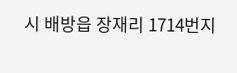시 배방읍 장재리 1714번지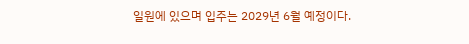일원에 있으며 입주는 2029년 6월 예정이다.